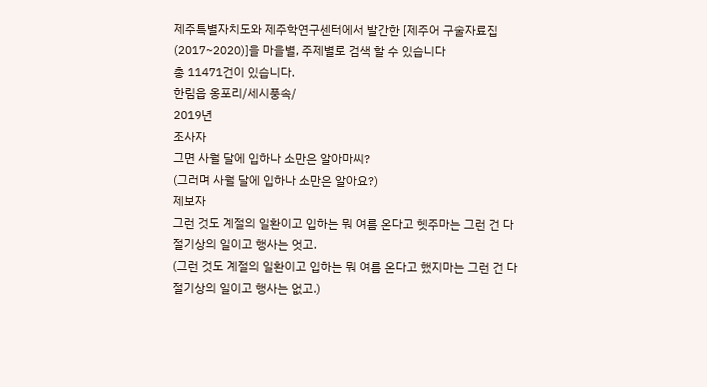제주특별자치도와 제주학연구센터에서 발간한 [제주어 구술자료집(2017~2020)]을 마을별, 주제별로 검색 할 수 있습니다
총 11471건이 있습니다.
한림읍 옹포리/세시풍속/
2019년
조사자
그면 사월 달에 입하나 소만은 알아마씨?
(그러며 사월 달에 입하나 소만은 알아요?)
제보자
그런 것도 계절의 일환이고 입하는 뭐 여름 온다고 헷주마는 그런 건 다 절기상의 일이고 행사는 엇고.
(그런 것도 계절의 일환이고 입하는 뭐 여름 온다고 했지마는 그런 건 다 절기상의 일이고 행사는 없고.)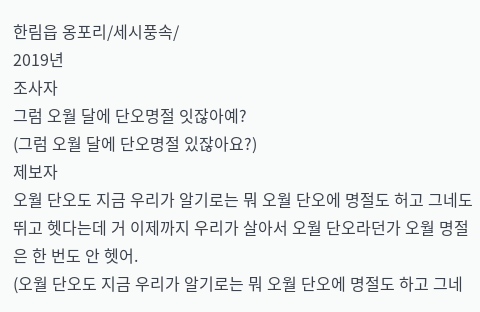한림읍 옹포리/세시풍속/
2019년
조사자
그럼 오월 달에 단오명절 잇잖아예?
(그럼 오월 달에 단오명절 있잖아요?)
제보자
오월 단오도 지금 우리가 알기로는 뭐 오월 단오에 명절도 허고 그네도 뛰고 헷다는데 거 이제까지 우리가 살아서 오월 단오라던가 오월 명절은 한 번도 안 헷어.
(오월 단오도 지금 우리가 알기로는 뭐 오월 단오에 명절도 하고 그네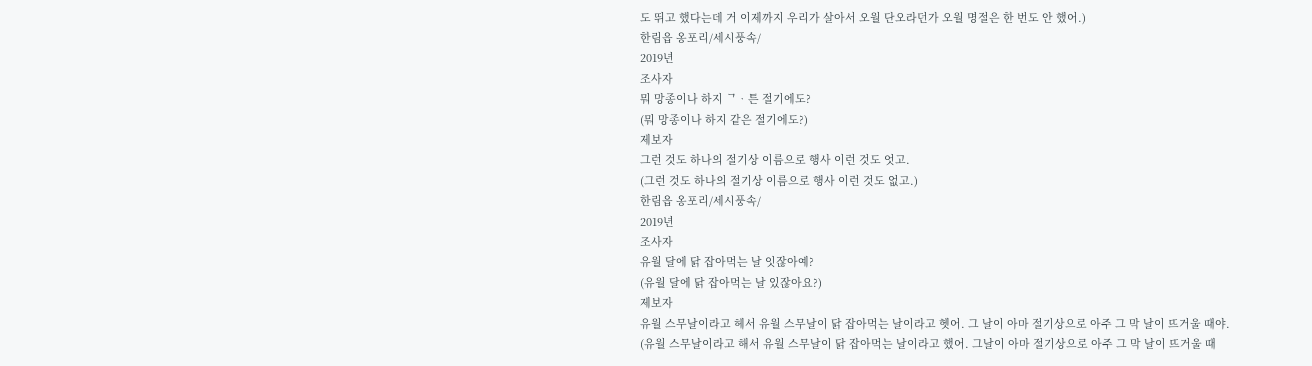도 뛰고 했다는데 거 이제까지 우리가 살아서 오월 단오라던가 오월 명절은 한 번도 안 했어.)
한림읍 옹포리/세시풍속/
2019년
조사자
뭐 망종이나 하지 ᄀᆞ튼 절기에도?
(뭐 망종이나 하지 같은 절기에도?)
제보자
그런 것도 하나의 절기상 이름으로 행사 이런 것도 엇고.
(그런 것도 하나의 절기상 이름으로 행사 이런 것도 없고.)
한림읍 옹포리/세시풍속/
2019년
조사자
유월 달에 닭 잡아먹는 날 잇잖아예?
(유월 달에 닭 잡아먹는 날 있잖아요?)
제보자
유월 스무날이라고 헤서 유월 스무날이 닭 잡아먹는 날이라고 헷어. 그 날이 아마 절기상으로 아주 그 막 날이 뜨거울 때야.
(유월 스무날이라고 해서 유월 스무날이 닭 잡아먹는 날이라고 했어. 그날이 아마 절기상으로 아주 그 막 날이 뜨거울 때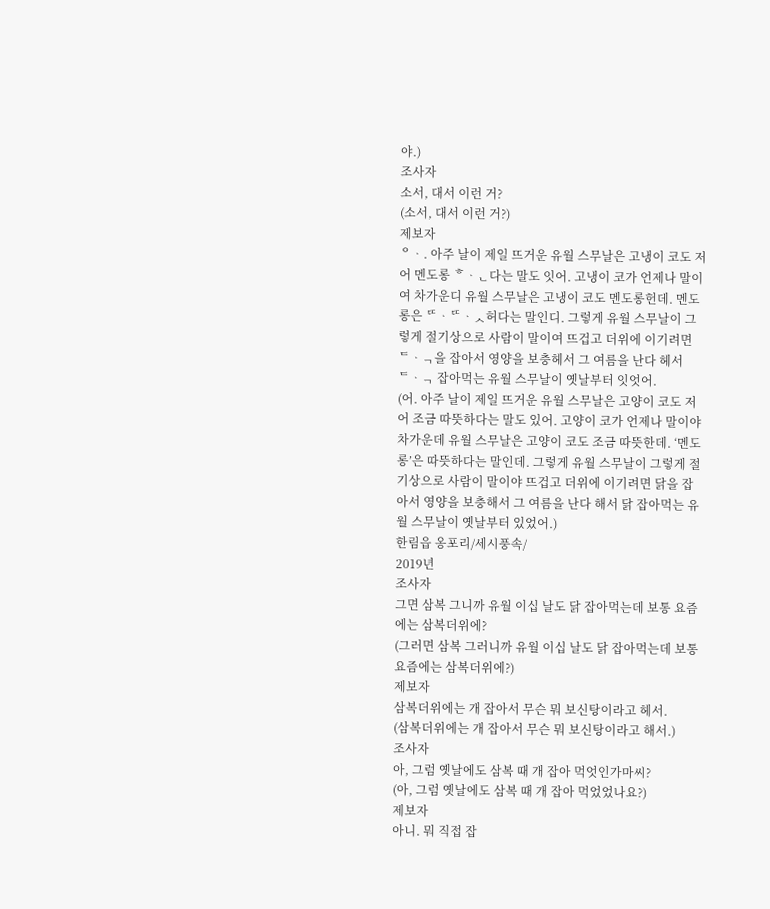야.)
조사자
소서, 대서 이런 거?
(소서, 대서 이런 거?)
제보자
ᄋᆞ. 아주 날이 제일 뜨거운 유월 스무날은 고냉이 코도 저 어 멘도롱 ᄒᆞᆫ다는 말도 잇어. 고냉이 코가 언제나 말이여 차가운디 유월 스무날은 고냉이 코도 멘도롱헌데. 멘도롱은 ᄄᆞᄄᆞᆺ허다는 말인디. 그렇게 유월 스무날이 그렇게 절기상으로 사람이 말이여 뜨겁고 더위에 이기려면 ᄃᆞᆨ을 잡아서 영양을 보충헤서 그 여름을 난다 헤서 ᄃᆞᆨ 잡아먹는 유월 스무날이 옛날부터 잇엇어.
(어. 아주 날이 제일 뜨거운 유월 스무날은 고양이 코도 저 어 조금 따뜻하다는 말도 있어. 고양이 코가 언제나 말이야 차가운데 유월 스무날은 고양이 코도 조금 따뜻한데. ‘멘도롱’은 따뜻하다는 말인데. 그렇게 유월 스무날이 그렇게 절기상으로 사람이 말이야 뜨겁고 더위에 이기려면 닭을 잡아서 영양을 보충해서 그 여름을 난다 해서 닭 잡아먹는 유월 스무날이 옛날부터 있었어.)
한림읍 옹포리/세시풍속/
2019년
조사자
그면 삼복 그니까 유월 이십 날도 닭 잡아먹는데 보통 요즘에는 삼복더위에?
(그러면 삼복 그러니까 유월 이십 날도 닭 잡아먹는데 보통 요즘에는 삼복더위에?)
제보자
삼복더위에는 개 잡아서 무슨 뭐 보신탕이라고 헤서.
(삼복더위에는 개 잡아서 무슨 뭐 보신탕이라고 해서.)
조사자
아, 그럼 옛날에도 삼복 때 개 잡아 먹엇인가마씨?
(아, 그럼 옛날에도 삼복 때 개 잡아 먹었었나요?)
제보자
아니. 뭐 직접 잡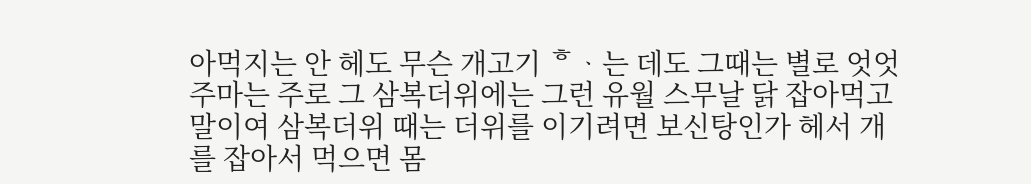아먹지는 안 헤도 무슨 개고기 ᄒᆞ는 데도 그때는 별로 엇엇주마는 주로 그 삼복더위에는 그런 유월 스무날 닭 잡아먹고 말이여 삼복더위 때는 더위를 이기려면 보신탕인가 헤서 개를 잡아서 먹으면 몸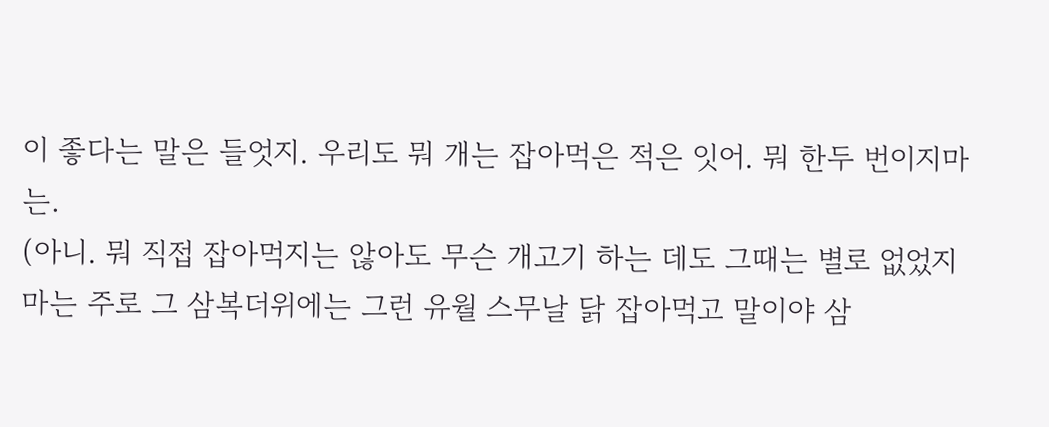이 좋다는 말은 들엇지. 우리도 뭐 개는 잡아먹은 적은 잇어. 뭐 한두 번이지마는.
(아니. 뭐 직접 잡아먹지는 않아도 무슨 개고기 하는 데도 그때는 별로 없었지마는 주로 그 삼복더위에는 그런 유월 스무날 닭 잡아먹고 말이야 삼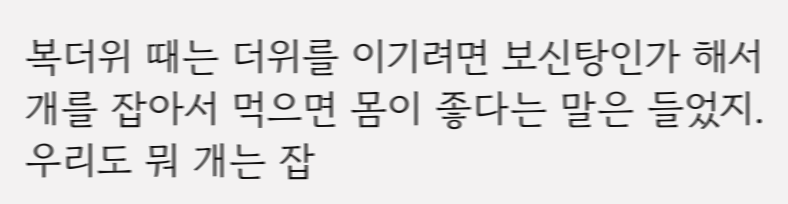복더위 때는 더위를 이기려면 보신탕인가 해서 개를 잡아서 먹으면 몸이 좋다는 말은 들었지. 우리도 뭐 개는 잡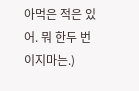아먹은 적은 있어. 뭐 한두 번이지마는.)